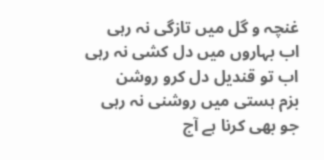غنچہ و گل میں تازگی نہ رہی
اب بہاروں میں دل کشی نہ رہی
اب تو قندیل دل کرو روشن
بزم ہستی میں روشنی نہ رہی
جو بھی کرنا ہے آج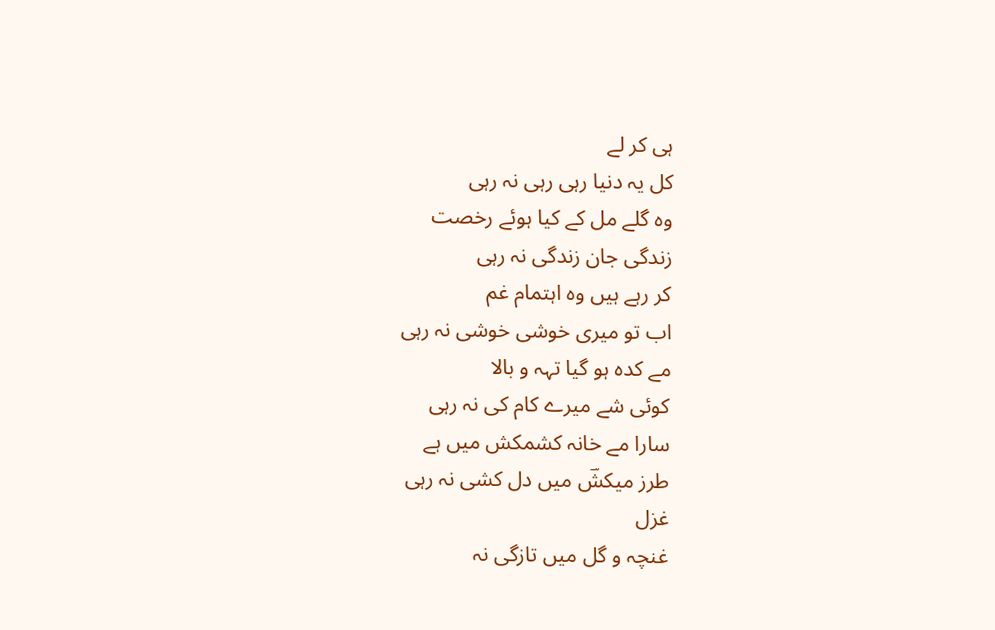ہی کر لے
کل یہ دنیا رہی رہی نہ رہی
وہ گلے مل کے کیا ہوئے رخصت
زندگی جان زندگی نہ رہی
کر رہے ہیں وہ اہتمام غم
اب تو میری خوشی خوشی نہ رہی
مے کدہ ہو گیا تہہ و بالا
کوئی شے میرے کام کی نہ رہی
سارا مے خانہ کشمکش میں ہے
طرز میکشؔ میں دل کشی نہ رہی
غزل
غنچہ و گل میں تازگی نہ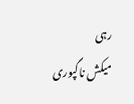رہی
میکش ناگپوری